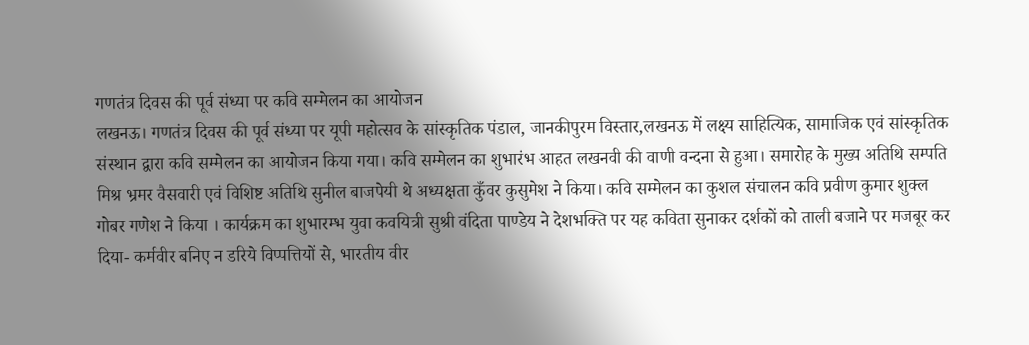गणतंत्र दिवस की पूर्व संध्या पर कवि सम्मेलन का आयोजन
लखनऊ। गणतंत्र दिवस की पूर्व संध्या पर यूपी महोत्सव के सांस्कृतिक पंडाल, जानकीपुरम विस्तार,लखनऊ में लक्ष्य साहित्यिक, सामाजिक एवं सांस्कृतिक संस्थान द्वारा कवि सम्मेलन का आयोजन किया गया। कवि सम्मेलन का शुभारंभ आहत लखनवी की वाणी वन्दना से हुआ। समारोह के मुख्य अतिथि सम्पति मिश्र भ्रमर वैसवारी एवं विशिष्ट अतिथि सुनील बाजपेयी थे अध्यक्षता कुँवर कुसुमेश ने किया। कवि सम्मेलन का कुशल संचालन कवि प्रवीण कुमार शुक्ल गोबर गणेश ने किया । कार्यक्रम का शुभारम्भ युवा कवयित्री सुश्री वंदिता पाण्डेय ने देशभक्ति पर यह कविता सुनाकर दर्शकों को ताली बजाने पर मजबूर कर दिया- कर्मवीर बनिए न डरिये विप्पत्तियों से, भारतीय वीर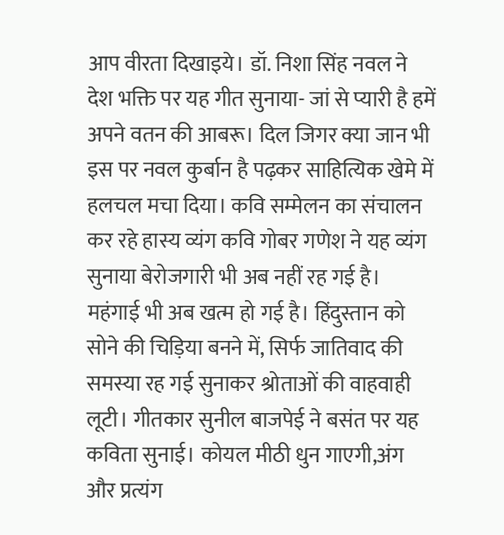आप वीरता दिखाइये। डॉ. निशा सिंह नवल ने देश भक्ति पर यह गीत सुनाया- जां से प्यारी है हमें अपने वतन की आबरू। दिल जिगर क्या जान भी इस पर नवल कुर्बान है पढ़कर साहित्यिक खेमे में हलचल मचा दिया। कवि सम्मेलन का संचालन कर रहे हास्य व्यंग कवि गोबर गणेश ने यह व्यंग सुनाया बेरोजगारी भी अब नहीं रह गई है। महंगाई भी अब खत्म हो गई है। हिंदुस्तान को सोने की चिड़िया बनने में, सिर्फ जातिवाद की समस्या रह गई सुनाकर श्रोताओं की वाहवाही लूटी। गीतकार सुनील बाजपेई ने बसंत पर यह कविता सुनाई। कोयल मीठी धुन गाएगी,अंग और प्रत्यंग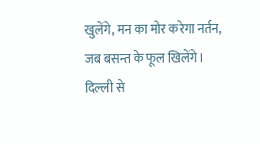खुलेंगे, मन का मोर करेगा नर्तन, जब बसन्त के फूल खिलेंगे। दिल्ली से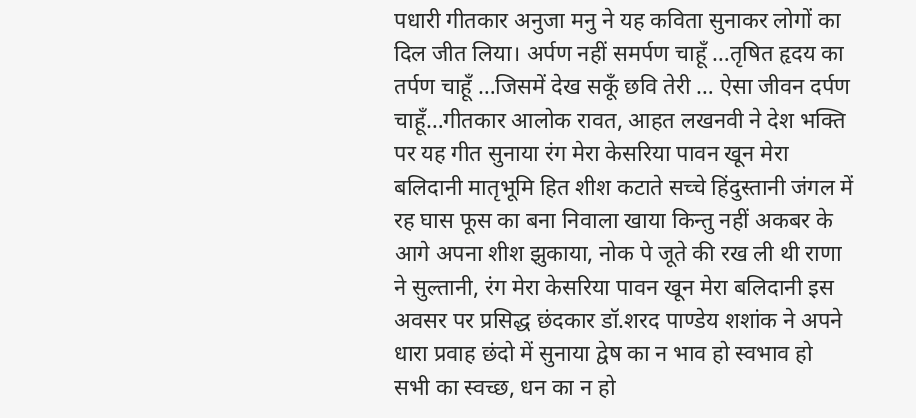पधारी गीतकार अनुजा मनु ने यह कविता सुनाकर लोगों का दिल जीत लिया। अर्पण नहीं समर्पण चाहूँ …तृषित हृदय का तर्पण चाहूँ …जिसमें देख सकूँ छवि तेरी … ऐसा जीवन दर्पण चाहूँ…गीतकार आलोक रावत, आहत लखनवी ने देश भक्ति पर यह गीत सुनाया रंग मेरा केसरिया पावन खून मेरा बलिदानी मातृभूमि हित शीश कटाते सच्चे हिंदुस्तानी जंगल में रह घास फूस का बना निवाला खाया किन्तु नहीं अकबर के आगे अपना शीश झुकाया, नोक पे जूते की रख ली थी राणा ने सुल्तानी, रंग मेरा केसरिया पावन खून मेरा बलिदानी इस अवसर पर प्रसिद्ध छंदकार डॉ.शरद पाण्डेय शशांक ने अपने धारा प्रवाह छंदो में सुनाया द्वेष का न भाव हो स्वभाव हो सभी का स्वच्छ, धन का न हो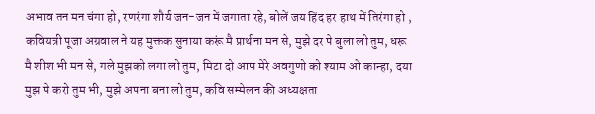अभाव तन मन चंगा हो, रणरंगा शौर्य जन-जन में जगाता रहे, बोलें जय हिंद हर हाथ में तिरंगा हो , कवियत्री पूजा अग्रवाल ने यह मुक्तक सुनाया करूं मै प्रार्थना मन से, मुझे दर पे बुला लो तुम, धरू मै शीश भी मन से, गले मुझको लगा लो तुम, मिटा दो आप मेरे अवगुणो को श्याम ओ कान्हा, दया मुझ पे करो तुम भी, मुझे अपना बना लो तुम, कवि सम्मेलन की अध्यक्षता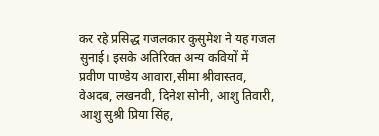कर रहे प्रसिद्ध गजलकार कुसुमेश ने यह गजल सुनाई। इसके अतिरिक्त अन्य कवियों में प्रवीण पाण्डेय आवारा,सीमा श्रीवास्तव, वेअदब, लखनवी, दिनेश सोनी, आशु तिवारी, आशु सुश्री प्रिया सिंह,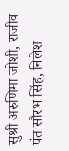सुश्री अरुणिमा जोशी, राजीव पंत सौरभ सिंह, निलेश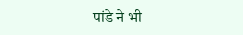पांडे ने भी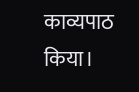काव्यपाठ किया।